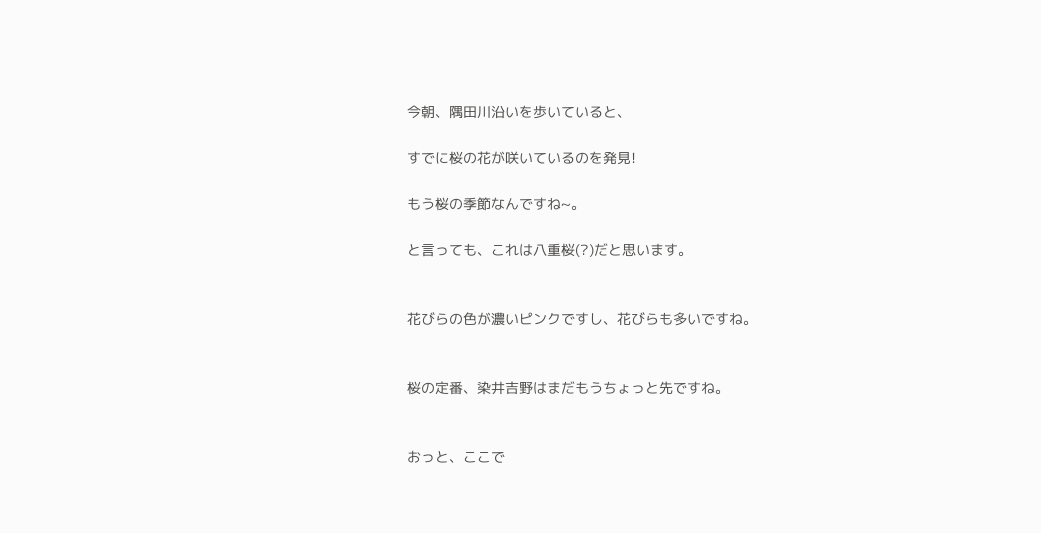今朝、隅田川沿いを歩いていると、

すでに桜の花が咲いているのを発見!

もう桜の季節なんですね~。

と言っても、これは八重桜(?)だと思います。


花びらの色が濃いピンクですし、花びらも多いですね。


桜の定番、染井吉野はまだもうちょっと先ですね。


おっと、ここで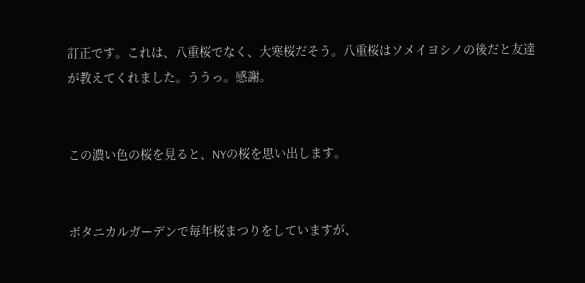訂正です。これは、八重桜でなく、大寒桜だそう。八重桜はソメイヨシノの後だと友達が教えてくれました。ううっ。感謝。


この濃い色の桜を見ると、NYの桜を思い出します。


ボタニカルガーデンで毎年桜まつりをしていますが、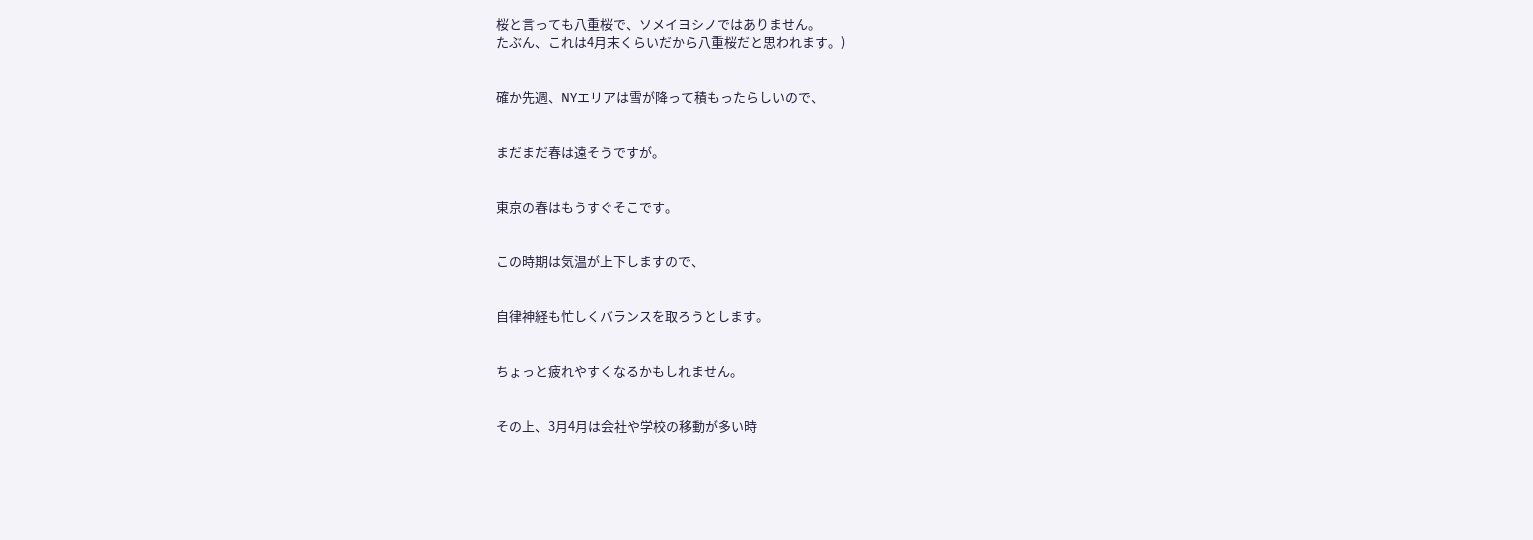桜と言っても八重桜で、ソメイヨシノではありません。
たぶん、これは4月末くらいだから八重桜だと思われます。)


確か先週、NYエリアは雪が降って積もったらしいので、


まだまだ春は遠そうですが。


東京の春はもうすぐそこです。


この時期は気温が上下しますので、


自律神経も忙しくバランスを取ろうとします。


ちょっと疲れやすくなるかもしれません。


その上、3月4月は会社や学校の移動が多い時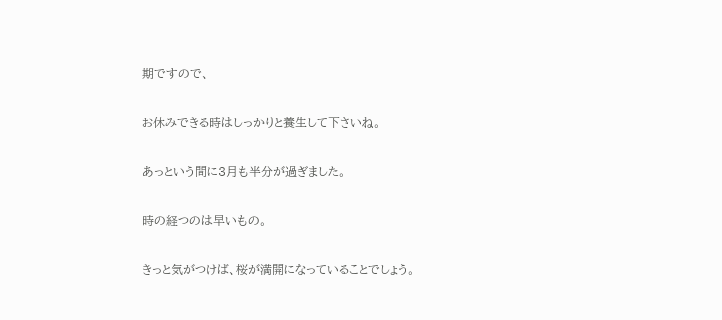期ですので、


お休みできる時はしっかりと養生して下さいね。


あっという間に3月も半分が過ぎました。


時の経つのは早いもの。


きっと気がつけば、桜が満開になっていることでしょう。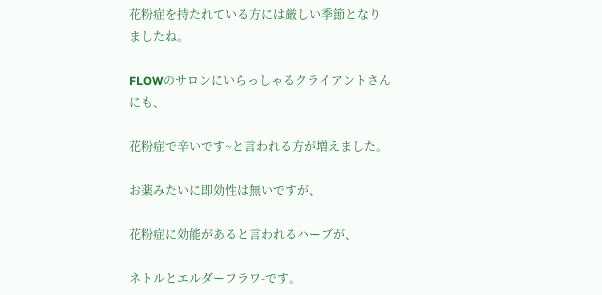花粉症を持たれている方には厳しい季節となりましたね。

FLOWのサロンにいらっしゃるクライアントさんにも、

花粉症で辛いです~と言われる方が増えました。

お薬みたいに即効性は無いですが、

花粉症に効能があると言われるハーブが、

ネトルとエルダーフラワ-です。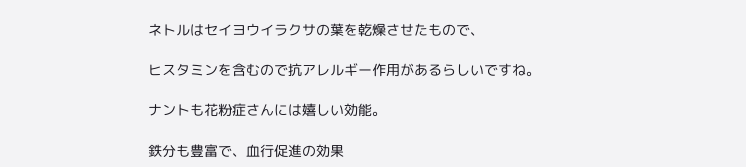ネトルはセイヨウイラクサの葉を乾燥させたもので、

ヒスタミンを含むので抗アレルギー作用があるらしいですね。

ナントも花粉症さんには嬉しい効能。

鉄分も豊富で、血行促進の効果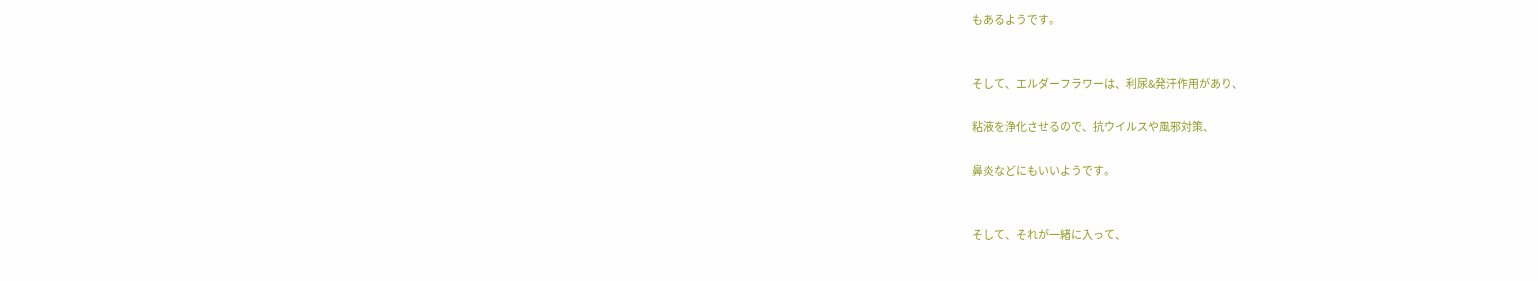もあるようです。


そして、エルダーフラワーは、利尿&発汗作用があり、

粘液を浄化させるので、抗ウイルスや風邪対策、

鼻炎などにもいいようです。


そして、それが一緒に入って、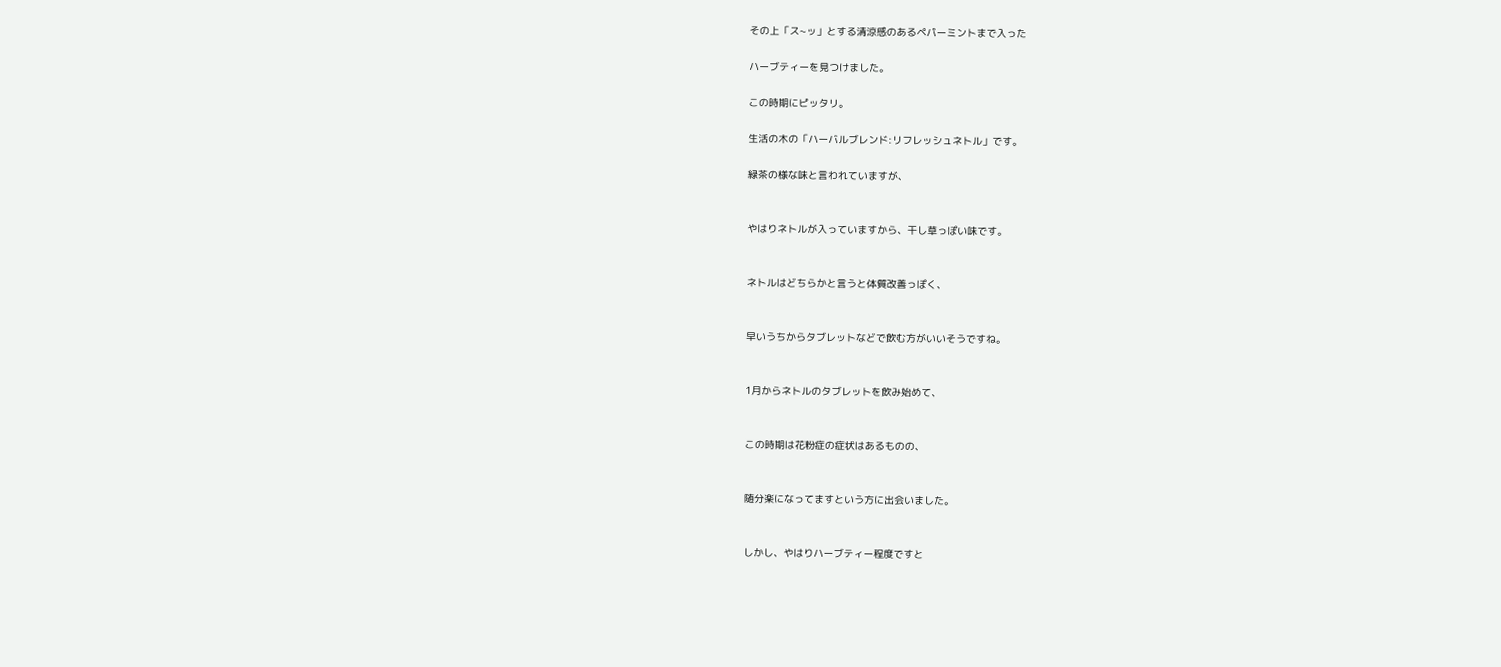その上「ス~ッ」とする清涼感のあるペパーミントまで入った

ハーブティーを見つけました。

この時期にピッタリ。

生活の木の「ハーバルブレンド:リフレッシュネトル」です。

緑茶の様な味と言われていますが、


やはりネトルが入っていますから、干し草っぽい味です。


ネトルはどちらかと言うと体質改善っぽく、


早いうちからタブレットなどで飲む方がいいそうですね。


1月からネトルのタブレットを飲み始めて、


この時期は花粉症の症状はあるものの、


随分楽になってますという方に出会いました。


しかし、やはりハーブティー程度ですと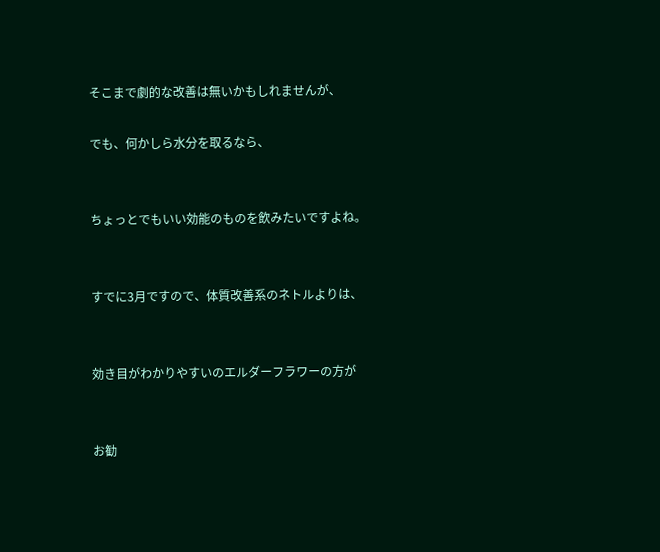そこまで劇的な改善は無いかもしれませんが、

でも、何かしら水分を取るなら、


ちょっとでもいい効能のものを飲みたいですよね。


すでに3月ですので、体質改善系のネトルよりは、


効き目がわかりやすいのエルダーフラワーの方が


お勧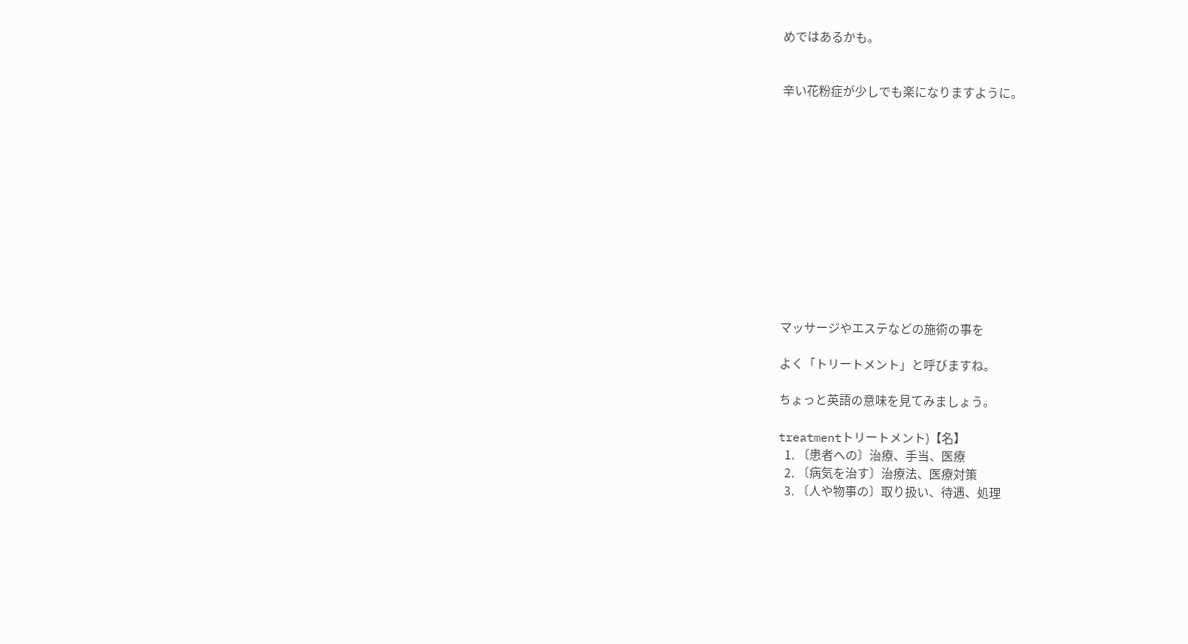めではあるかも。


辛い花粉症が少しでも楽になりますように。












マッサージやエステなどの施術の事を

よく「トリートメント」と呼びますね。

ちょっと英語の意味を見てみましょう。

treatmentトリートメント)【名】
  1. 〔患者への〕治療、手当、医療
  2. 〔病気を治す〕治療法、医療対策
  3. 〔人や物事の〕取り扱い、待遇、処理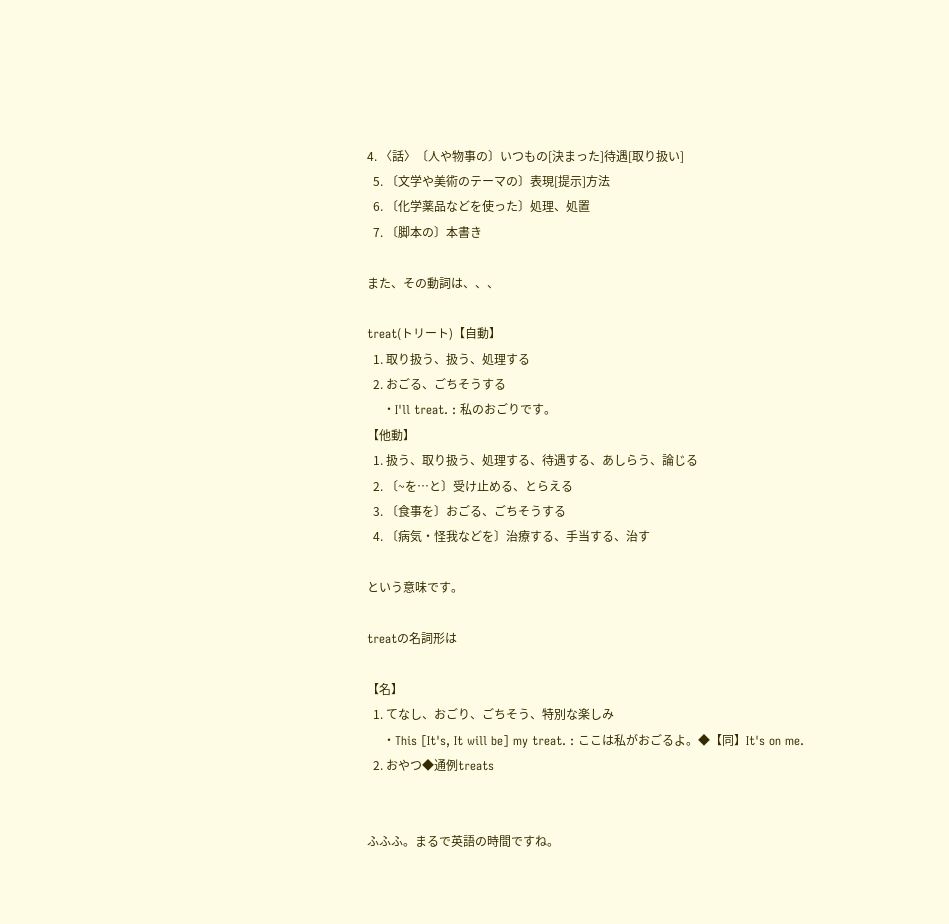4. 〈話〉〔人や物事の〕いつもの[決まった]待遇[取り扱い]
  5. 〔文学や美術のテーマの〕表現[提示]方法
  6. 〔化学薬品などを使った〕処理、処置
  7. 〔脚本の〕本書き

また、その動詞は、、、

treat(トリート)【自動】
  1. 取り扱う、扱う、処理する
  2. おごる、ごちそうする
    ・I'll treat. : 私のおごりです。
【他動】
  1. 扱う、取り扱う、処理する、待遇する、あしらう、論じる
  2. 〔~を…と〕受け止める、とらえる
  3. 〔食事を〕おごる、ごちそうする
  4. 〔病気・怪我などを〕治療する、手当する、治す

という意味です。

treatの名詞形は

【名】
  1. てなし、おごり、ごちそう、特別な楽しみ
    ・This [It's, It will be] my treat. : ここは私がおごるよ。◆【同】It's on me.
  2. おやつ◆通例treats


ふふふ。まるで英語の時間ですね。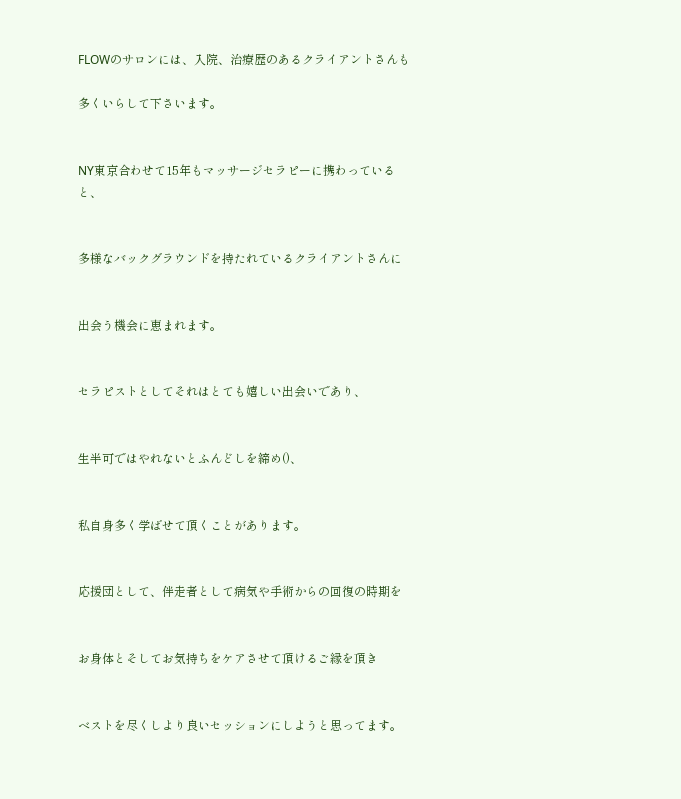FLOWのサロンには、入院、治療歴のあるクライアントさんも

多くいらして下さいます。


NY東京合わせて15年もマッサージセラピーに携わっていると、


多様なバックグラウンドを持たれているクライアントさんに


出会う機会に恵まれます。


セラピストとしてそれはとても嬉しい出会いであり、


生半可ではやれないとふんどしを締め()、


私自身多く学ばせて頂くことがあります。


応援団として、伴走者として病気や手術からの回復の時期を


お身体とそしてお気持ちをケアさせて頂けるご縁を頂き


ベストを尽くしより良いセッションにしようと思ってます。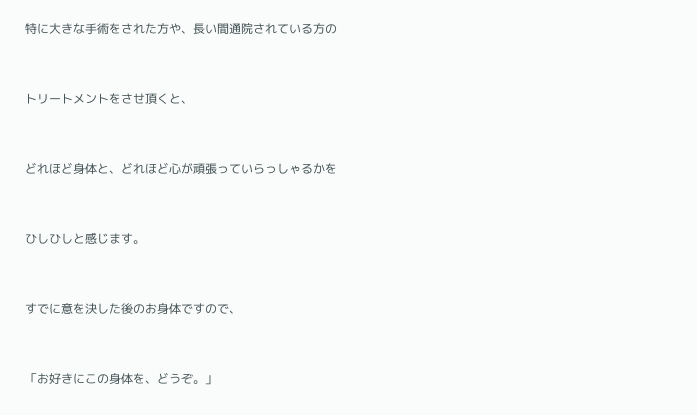特に大きな手術をされた方や、長い間通院されている方の


トリートメントをさせ頂くと、


どれほど身体と、どれほど心が頑張っていらっしゃるかを


ひしひしと感じます。


すでに意を決した後のお身体ですので、


「お好きにこの身体を、どうぞ。」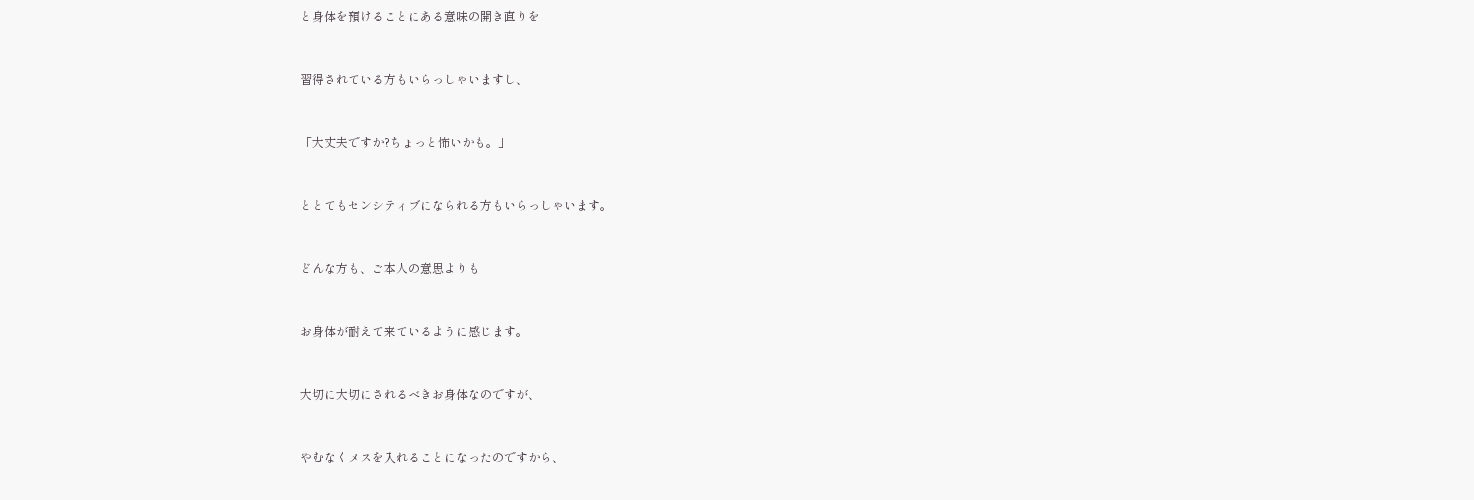と身体を預けることにある意味の開き直りを


習得されている方もいらっしゃいますし、


「大丈夫ですか?ちょっと怖いかも。」


ととてもセンシティブになられる方もいらっしゃいます。


どんな方も、ご本人の意思よりも


お身体が耐えて来ているように感じます。


大切に大切にされるべきお身体なのですが、


やむなくメスを入れることになったのですから、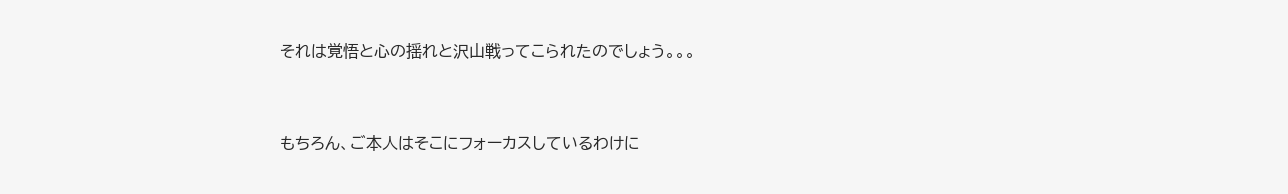それは覚悟と心の揺れと沢山戦ってこられたのでしょう。。。


もちろん、ご本人はそこにフォーカスしているわけに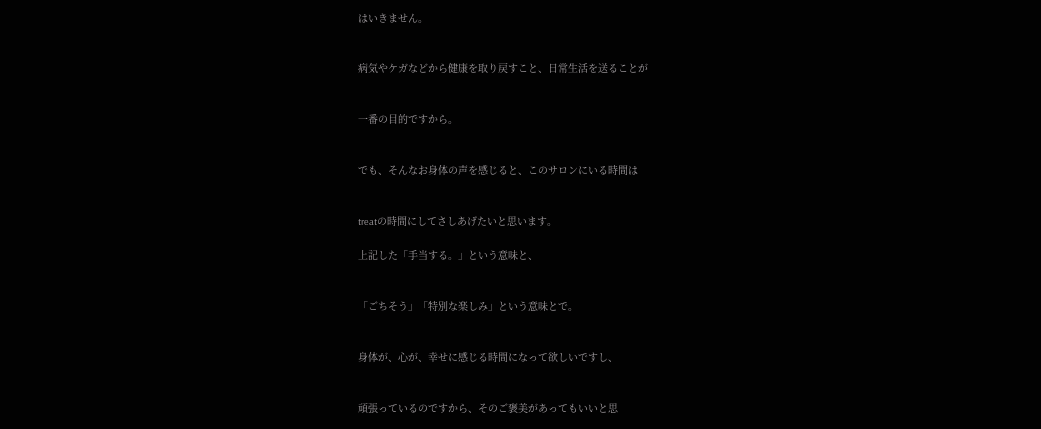はいきません。


病気やケガなどから健康を取り戻すこと、日常生活を送ることが


一番の目的ですから。


でも、そんなお身体の声を感じると、このサロンにいる時間は


treatの時間にしてさしあげたいと思います。

上記した「手当する。」という意味と、


「ごちそう」「特別な楽しみ」という意味とで。


身体が、心が、幸せに感じる時間になって欲しいですし、


頑張っているのですから、そのご褒美があってもいいと思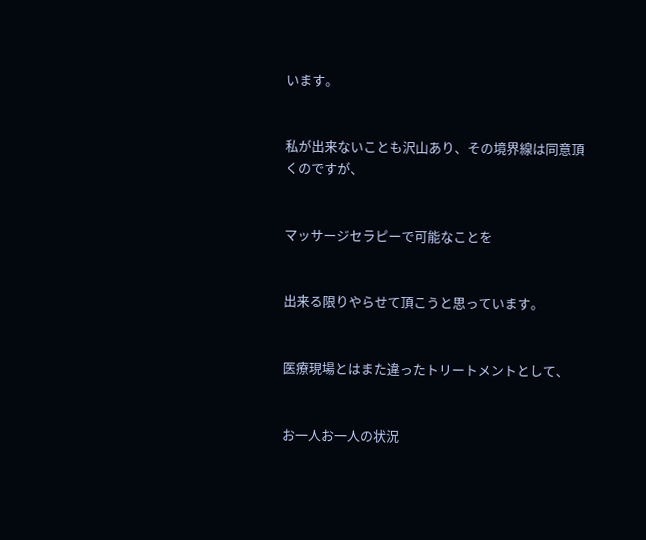います。


私が出来ないことも沢山あり、その境界線は同意頂くのですが、


マッサージセラピーで可能なことを


出来る限りやらせて頂こうと思っています。


医療現場とはまた違ったトリートメントとして、


お一人お一人の状況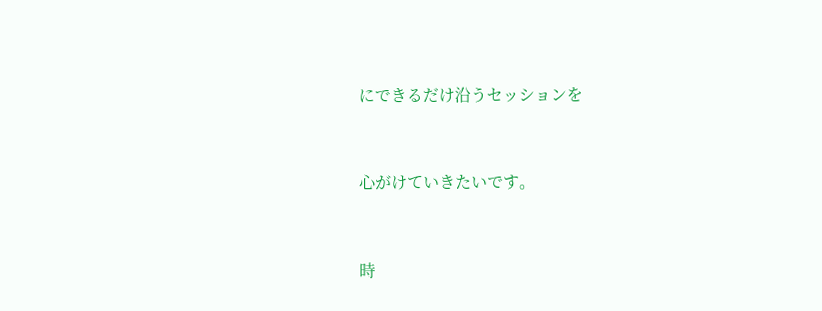にできるだけ沿うセッションを


心がけていきたいです。


時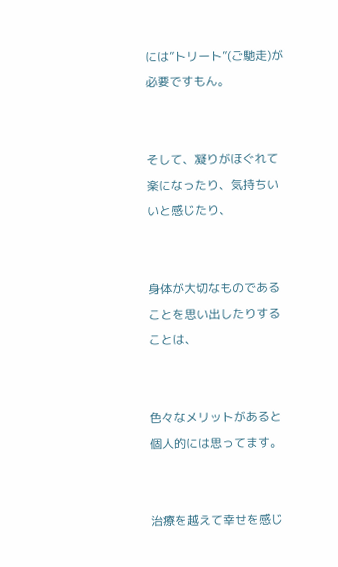には”トリート”(ご馳走)が必要ですもん。


そして、凝りがほぐれて楽になったり、気持ちいいと感じたり、


身体が大切なものであることを思い出したりすることは、


色々なメリットがあると個人的には思ってます。


治療を越えて幸せを感じ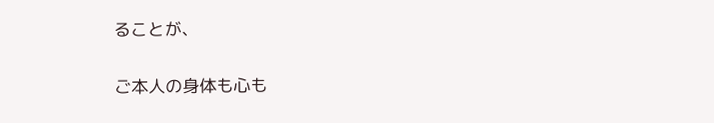ることが、


ご本人の身体も心も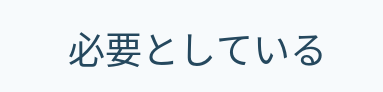必要としている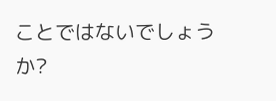ことではないでしょうか?